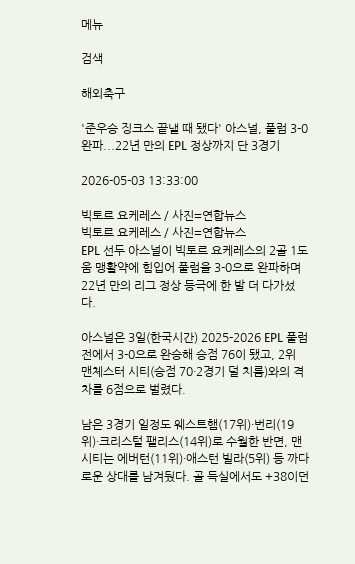메뉴

검색

해외축구

'준우승 징크스 끝낼 때 됐다' 아스널, 풀럼 3-0 완파...22년 만의 EPL 정상까지 단 3경기

2026-05-03 13:33:00

빅토르 요케레스 / 사진=연합뉴스
빅토르 요케레스 / 사진=연합뉴스
EPL 선두 아스널이 빅토르 요케레스의 2골 1도움 맹활약에 힘입어 풀럼을 3-0으로 완파하며 22년 만의 리그 정상 등극에 한 발 더 다가섰다.

아스널은 3일(한국시간) 2025-2026 EPL 풀럼전에서 3-0으로 완승해 승점 76이 됐고, 2위 맨체스터 시티(승점 70·2경기 덜 치름)와의 격차를 6점으로 벌렸다.

남은 3경기 일정도 웨스트햄(17위)·번리(19위)·크리스털 팰리스(14위)로 수월한 반면, 맨시티는 에버턴(11위)·애스턴 빌라(5위) 등 까다로운 상대를 남겨뒀다. 골 득실에서도 +38이던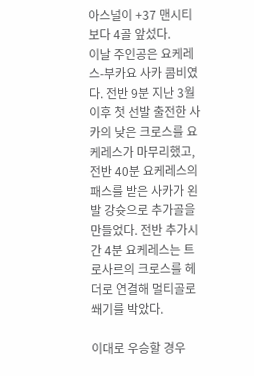아스널이 +37 맨시티보다 4골 앞섰다.
이날 주인공은 요케레스-부카요 사카 콤비였다. 전반 9분 지난 3월 이후 첫 선발 출전한 사카의 낮은 크로스를 요케레스가 마무리했고, 전반 40분 요케레스의 패스를 받은 사카가 왼발 강슛으로 추가골을 만들었다. 전반 추가시간 4분 요케레스는 트로사르의 크로스를 헤더로 연결해 멀티골로 쐐기를 박았다.

이대로 우승할 경우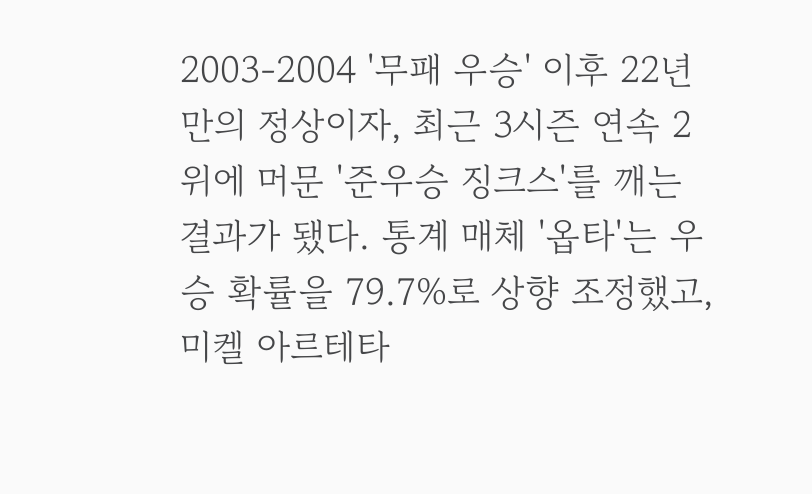2003-2004 '무패 우승' 이후 22년 만의 정상이자, 최근 3시즌 연속 2위에 머문 '준우승 징크스'를 깨는 결과가 됐다. 통계 매체 '옵타'는 우승 확률을 79.7%로 상향 조정했고, 미켈 아르테타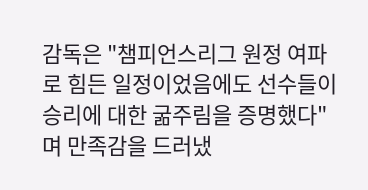감독은 "챔피언스리그 원정 여파로 힘든 일정이었음에도 선수들이 승리에 대한 굶주림을 증명했다"며 만족감을 드러냈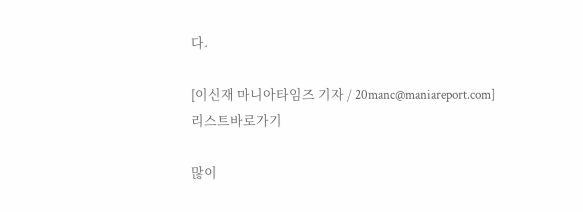다.

[이신재 마니아타임즈 기자 / 20manc@maniareport.com]
리스트바로가기

많이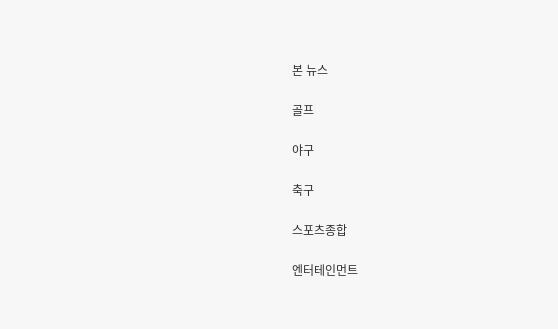본 뉴스

골프

야구

축구

스포츠종합

엔터테인먼트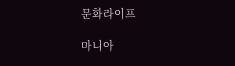문화라이프

마니아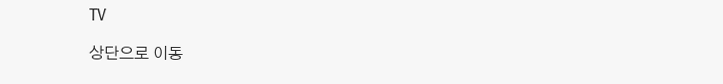TV

상단으로 이동